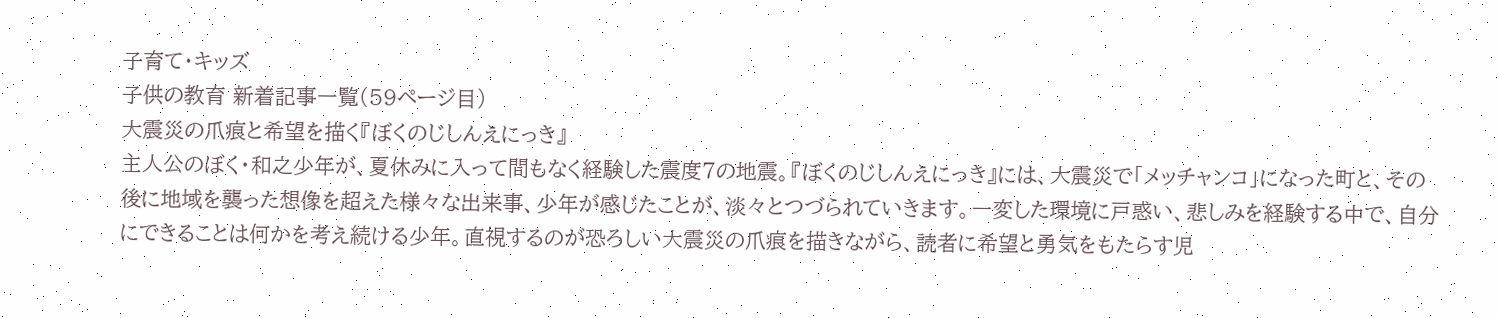子育て・キッズ
子供の教育 新着記事一覧(59ページ目)
大震災の爪痕と希望を描く『ぼくのじしんえにっき』
主人公のぼく・和之少年が、夏休みに入って間もなく経験した震度7の地震。『ぼくのじしんえにっき』には、大震災で「メッチャンコ」になった町と、その後に地域を襲った想像を超えた様々な出来事、少年が感じたことが、淡々とつづられていきます。一変した環境に戸惑い、悲しみを経験する中で、自分にできることは何かを考え続ける少年。直視するのが恐ろしい大震災の爪痕を描きながら、読者に希望と勇気をもたらす児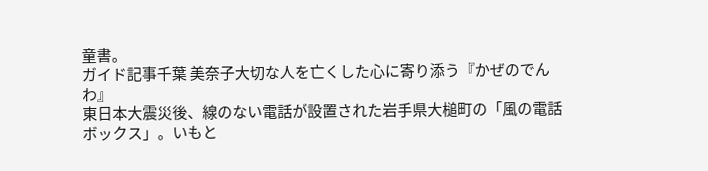童書。
ガイド記事千葉 美奈子大切な人を亡くした心に寄り添う『かぜのでんわ』
東日本大震災後、線のない電話が設置された岩手県大槌町の「風の電話ボックス」。いもと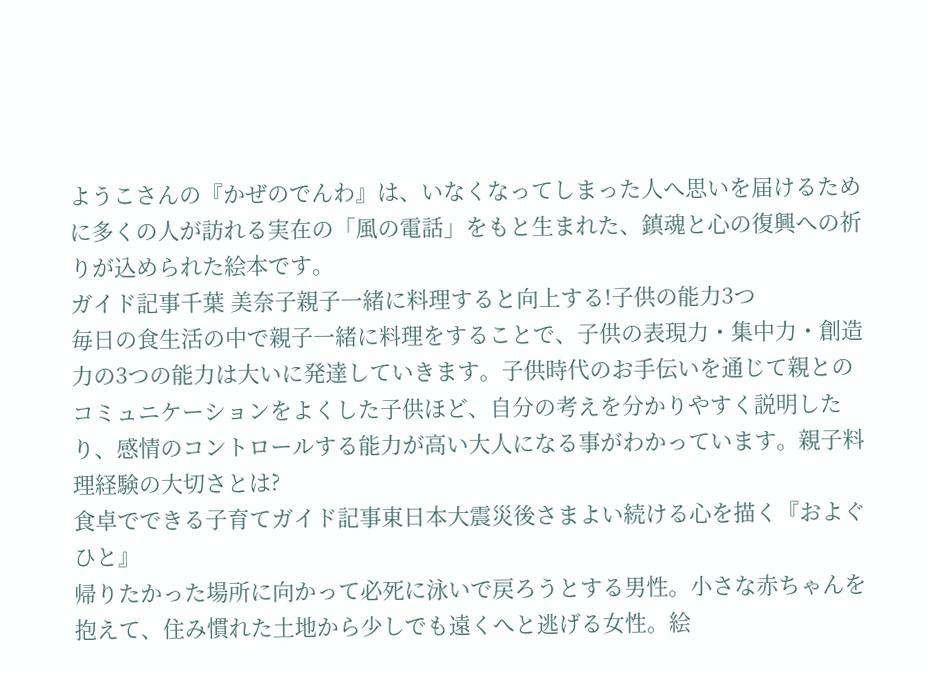ようこさんの『かぜのでんわ』は、いなくなってしまった人へ思いを届けるために多くの人が訪れる実在の「風の電話」をもと生まれた、鎮魂と心の復興への祈りが込められた絵本です。
ガイド記事千葉 美奈子親子一緒に料理すると向上する!子供の能力3つ
毎日の食生活の中で親子一緒に料理をすることで、子供の表現力・集中力・創造力の3つの能力は大いに発達していきます。子供時代のお手伝いを通じて親とのコミュニケーションをよくした子供ほど、自分の考えを分かりやすく説明したり、感情のコントロールする能力が高い大人になる事がわかっています。親子料理経験の大切さとは?
食卓でできる子育てガイド記事東日本大震災後さまよい続ける心を描く『およぐひと』
帰りたかった場所に向かって必死に泳いで戻ろうとする男性。小さな赤ちゃんを抱えて、住み慣れた土地から少しでも遠くへと逃げる女性。絵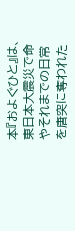本『およぐひと』は、東日本大震災で命やそれまでの日常を唐突に奪われた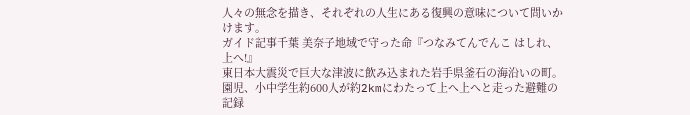人々の無念を描き、それぞれの人生にある復興の意味について問いかけます。
ガイド記事千葉 美奈子地域で守った命『つなみてんでんこ はしれ、上へ!』
東日本大震災で巨大な津波に飲み込まれた岩手県釜石の海沿いの町。園児、小中学生約600人が約2kmにわたって上へ上へと走った避難の記録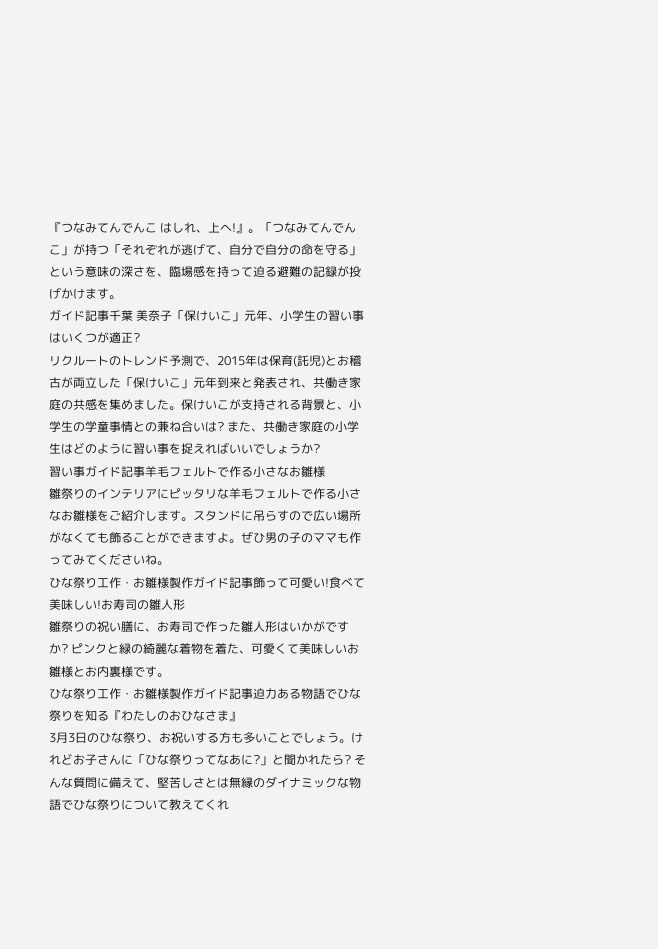『つなみてんでんこ はしれ、上へ!』。「つなみてんでんこ」が持つ「それぞれが逃げて、自分で自分の命を守る」という意味の深さを、臨場感を持って迫る避難の記録が投げかけます。
ガイド記事千葉 美奈子「保けいこ」元年、小学生の習い事はいくつが適正?
リクルートのトレンド予測で、2015年は保育(託児)とお稽古が両立した「保けいこ」元年到来と発表され、共働き家庭の共感を集めました。保けいこが支持される背景と、小学生の学童事情との兼ね合いは? また、共働き家庭の小学生はどのように習い事を捉えればいいでしょうか?
習い事ガイド記事羊毛フェルトで作る小さなお雛様
雛祭りのインテリアにピッタリな羊毛フェルトで作る小さなお雛様をご紹介します。スタンドに吊らすので広い場所がなくても飾ることができますよ。ぜひ男の子のママも作ってみてくださいね。
ひな祭り工作・お雛様製作ガイド記事飾って可愛い!食べて美味しい!お寿司の雛人形
雛祭りの祝い膳に、お寿司で作った雛人形はいかがですか? ピンクと緑の綺麗な着物を着た、可愛くて美味しいお雛様とお内裏様です。
ひな祭り工作・お雛様製作ガイド記事迫力ある物語でひな祭りを知る『わたしのおひなさま』
3月3日のひな祭り、お祝いする方も多いことでしょう。けれどお子さんに「ひな祭りってなあに?」と聞かれたら? そんな質問に備えて、堅苦しさとは無縁のダイナミックな物語でひな祭りについて教えてくれ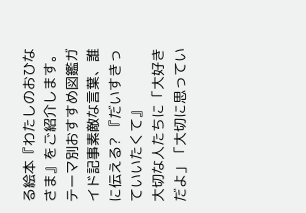る絵本『わたしのおひなさま』をご紹介します。
テーマ別おすすめ図鑑ガイド記事素敵な言葉、誰に伝える? 『だいすきっていいたくて』
大切な人たちに「大好きだよ」「大切に思ってい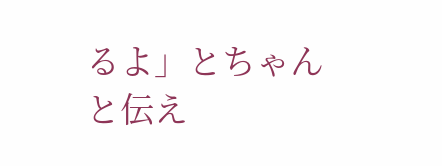るよ」とちゃんと伝え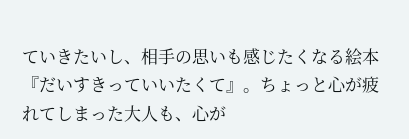ていきたいし、相手の思いも感じたくなる絵本『だいすきっていいたくて』。ちょっと心が疲れてしまった大人も、心が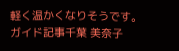軽く温かくなりそうです。
ガイド記事千葉 美奈子